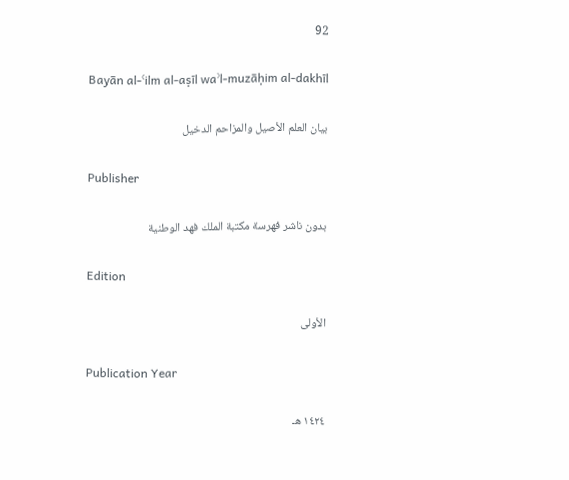92

Bayān al-ʿilm al-aṣīl waʾl-muzāḥim al-dakhīl

بيان العلم الأصيل والمزاحم الدخيل

Publisher

بدون ناشر فهرسة مكتبة الملك فهد الوطنية

Edition

الأولى

Publication Year

١٤٢٤ هـ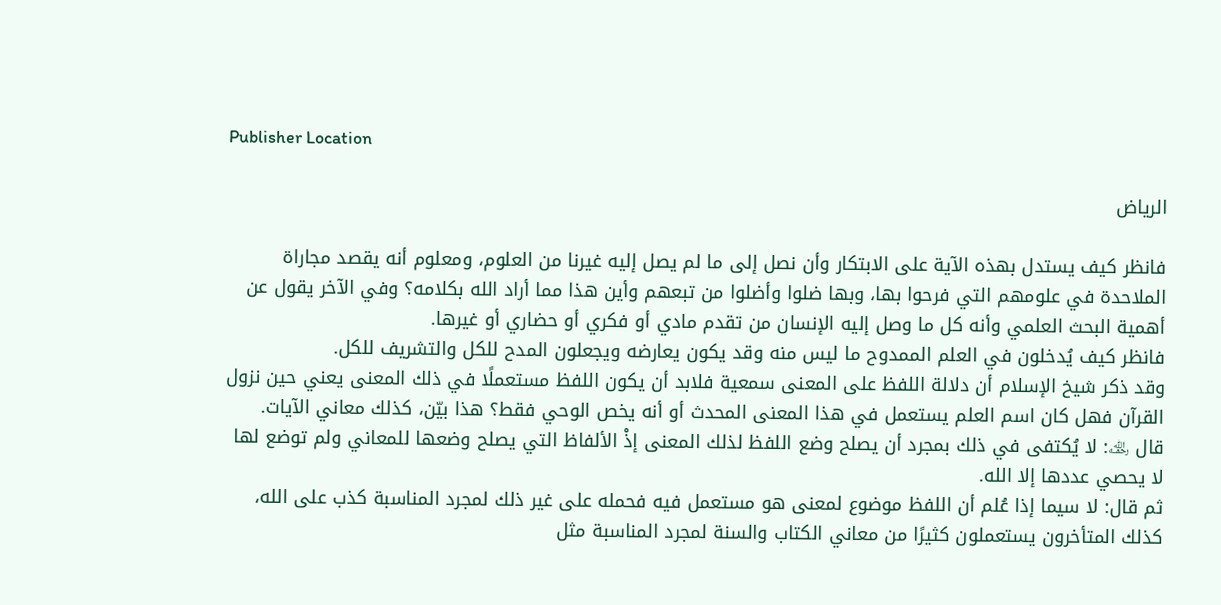Publisher Location

الرياض

فانظر كيف يستدل بهذه الآية على الابتكار وأن نصل إلى ما لم يصل إليه غيرنا من العلوم، ومعلوم أنه يقصد مجاراة الملاحدة في علومهم التي فرحوا بها، وبها ضلوا وأضلوا من تبعهم وأين هذا مما أراد الله بكلامه؟ وفي الآخر يقول عن أهمية البحث العلمي وأنه كل ما وصل إليه الإنسان من تقدم مادي أو فكري أو حضاري أو غيرها.
فانظر كيف يُدخلون في العلم الممدوح ما ليس منه وقد يكون يعارضه ويجعلون المدح للكل والتشريف للكل.
وقد ذكر شيخ الإسلام أن دلالة اللفظ على المعنى سمعية فلابد أن يكون اللفظ مستعملًا في ذلك المعنى يعني حين نزول القرآن فهل كان اسم العلم يستعمل في هذا المعنى المحدث أو أنه يخص الوحي فقط؟ هذا بيّن، كذلك معاني الآيات.
قال ﵀: لا يُكتفى في ذلك بمجرد أن يصلح وضع اللفظ لذلك المعنى إذْ الألفاظ التي يصلح وضعها للمعاني ولم توضع لها لا يحصي عددها إلا الله.
ثم قال: لا سيما إذا عُلم أن اللفظ موضوع لمعنى هو مستعمل فيه فحمله على غير ذلك لمجرد المناسبة كذب على الله، كذلك المتأخرون يستعملون كثيرًا من معاني الكتاب والسنة لمجرد المناسبة مثل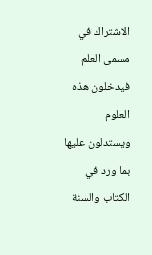الاشتراك في مسمى العلم فيدخلون هذه العلوم ويستدلون عليها بما ورد في الكتاب والسنة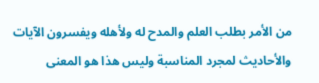من الأمر بطلب العلم والمدح له ولأهله ويفسرون الآيات والأحاديث لمجرد المناسبة وليس هذا هو المعنى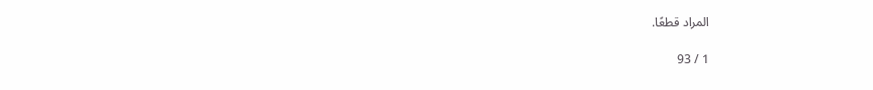المراد قطعًا.

1 / 93